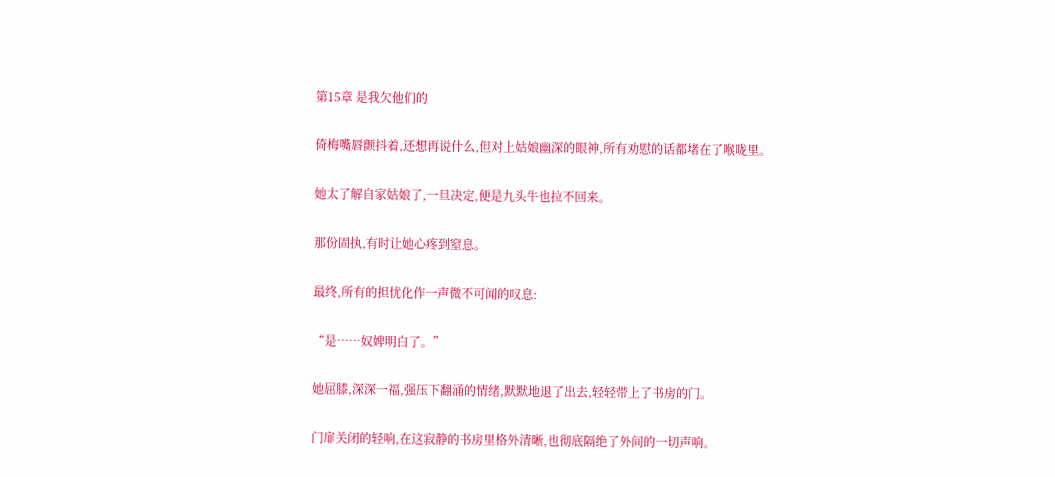第15章 是我欠他们的

倚梅嘴唇颤抖着,还想再说什么,但对上姑娘幽深的眼神,所有劝慰的话都堵在了喉咙里。

她太了解自家姑娘了,一旦决定,便是九头牛也拉不回来。

那份固执,有时让她心疼到窒息。

最终,所有的担忧化作一声微不可闻的叹息:

“是……奴婢明白了。”

她屈膝,深深一福,强压下翻涌的情绪,默默地退了出去,轻轻带上了书房的门。

门扉关闭的轻响,在这寂静的书房里格外清晰,也彻底隔绝了外间的一切声响。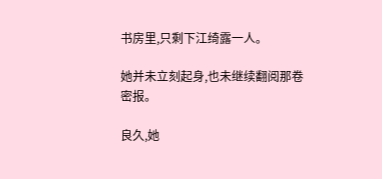书房里,只剩下江绮露一人。

她并未立刻起身,也未继续翻阅那卷密报。

良久,她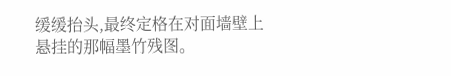缓缓抬头,最终定格在对面墙壁上悬挂的那幅墨竹残图。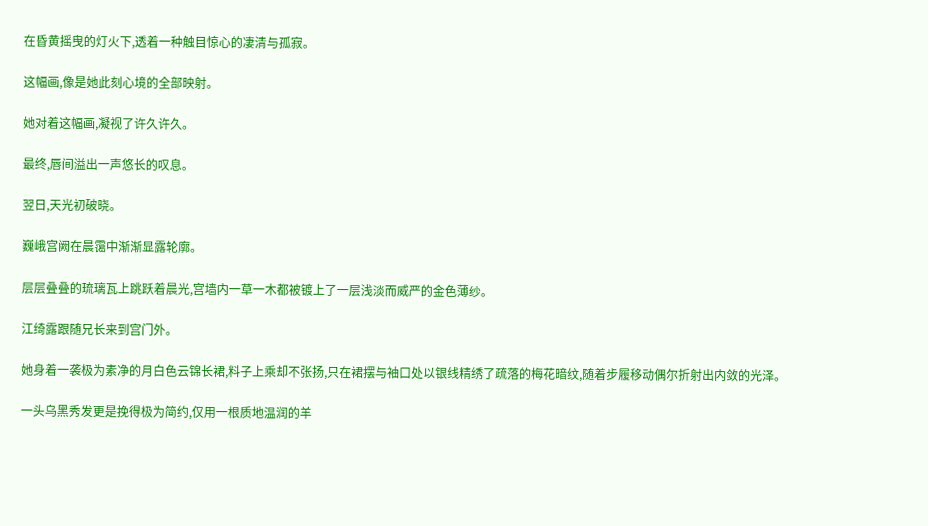在昏黄摇曳的灯火下,透着一种触目惊心的凄清与孤寂。

这幅画,像是她此刻心境的全部映射。

她对着这幅画,凝视了许久许久。

最终,唇间溢出一声悠长的叹息。

翌日,天光初破晓。

巍峨宫阙在晨霭中渐渐显露轮廓。

层层叠叠的琉璃瓦上跳跃着晨光,宫墙内一草一木都被镀上了一层浅淡而威严的金色薄纱。

江绮露跟随兄长来到宫门外。

她身着一袭极为素净的月白色云锦长裙,料子上乘却不张扬,只在裙摆与袖口处以银线精绣了疏落的梅花暗纹,随着步履移动偶尔折射出内敛的光泽。

一头乌黑秀发更是挽得极为简约,仅用一根质地温润的羊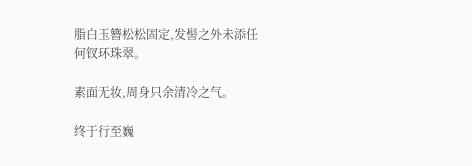脂白玉簪松松固定,发髻之外未添任何钗环珠翠。

素面无妆,周身只余清冷之气。

终于行至巍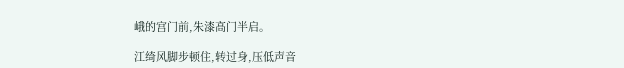峨的宫门前,朱漆高门半启。

江绮风脚步顿住,转过身,压低声音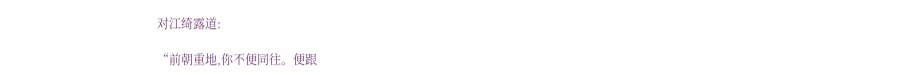对江绮露道:

“前朝重地,你不便同往。便跟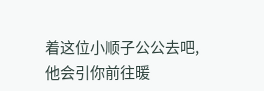着这位小顺子公公去吧,他会引你前往暖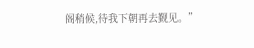阁稍候,待我下朝再去觐见。”